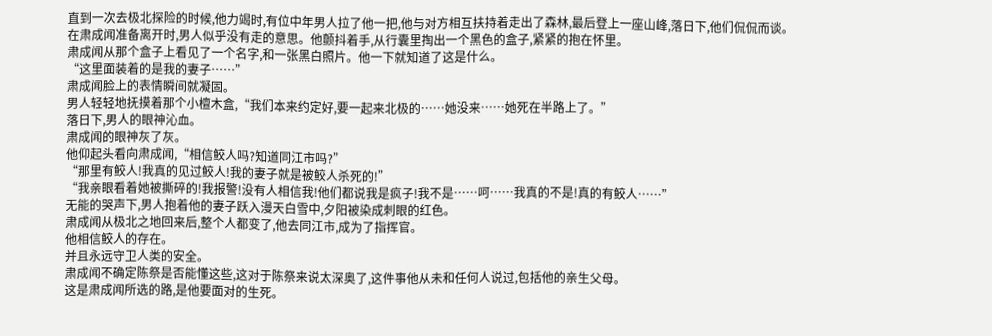直到一次去极北探险的时候,他力竭时,有位中年男人拉了他一把,他与对方相互扶持着走出了森林,最后登上一座山峰,落日下,他们侃侃而谈。
在肃成闻准备离开时,男人似乎没有走的意思。他颤抖着手,从行囊里掏出一个黑色的盒子,紧紧的抱在怀里。
肃成闻从那个盒子上看见了一个名字,和一张黑白照片。他一下就知道了这是什么。
“这里面装着的是我的妻子……”
肃成闻脸上的表情瞬间就凝固。
男人轻轻地抚摸着那个小檀木盒,“我们本来约定好,要一起来北极的……她没来……她死在半路上了。”
落日下,男人的眼神沁血。
肃成闻的眼神灰了灰。
他仰起头看向肃成闻,“相信鲛人吗?知道同江市吗?”
“那里有鲛人!我真的见过鲛人!我的妻子就是被鲛人杀死的!”
“我亲眼看着她被撕碎的!我报警!没有人相信我!他们都说我是疯子!我不是……呵……我真的不是!真的有鲛人……”
无能的哭声下,男人抱着他的妻子跃入漫天白雪中,夕阳被染成刺眼的红色。
肃成闻从极北之地回来后,整个人都变了,他去同江市,成为了指挥官。
他相信鲛人的存在。
并且永远守卫人类的安全。
肃成闻不确定陈祭是否能懂这些,这对于陈祭来说太深奥了,这件事他从未和任何人说过,包括他的亲生父母。
这是肃成闻所选的路,是他要面对的生死。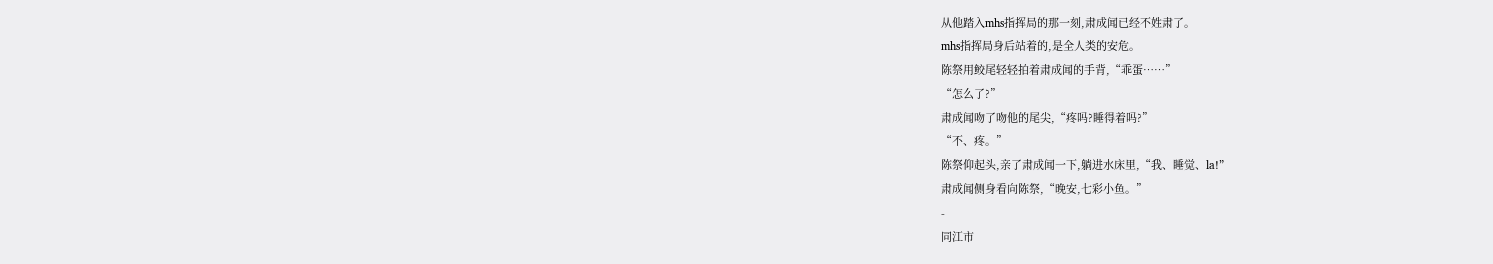从他踏入mhs指挥局的那一刻,肃成闻已经不姓肃了。
mhs指挥局身后站着的,是全人类的安危。
陈祭用鲛尾轻轻拍着肃成闻的手背,“乖蛋……”
“怎么了?”
肃成闻吻了吻他的尾尖,“疼吗?睡得着吗?”
“不、疼。”
陈祭仰起头,亲了肃成闻一下,躺进水床里,“我、睡觉、la!”
肃成闻侧身看向陈祭,“晚安,七彩小鱼。”
-
同江市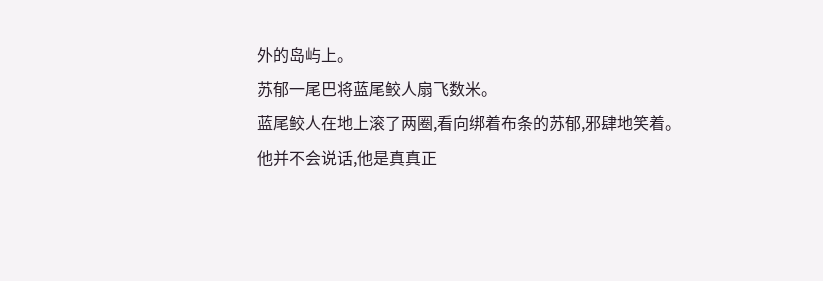外的岛屿上。
苏郁一尾巴将蓝尾鲛人扇飞数米。
蓝尾鲛人在地上滚了两圈,看向绑着布条的苏郁,邪肆地笑着。
他并不会说话,他是真真正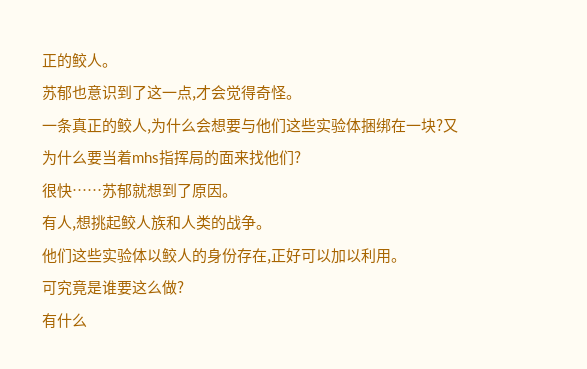正的鲛人。
苏郁也意识到了这一点,才会觉得奇怪。
一条真正的鲛人,为什么会想要与他们这些实验体捆绑在一块?又为什么要当着mhs指挥局的面来找他们?
很快……苏郁就想到了原因。
有人,想挑起鲛人族和人类的战争。
他们这些实验体以鲛人的身份存在,正好可以加以利用。
可究竟是谁要这么做?
有什么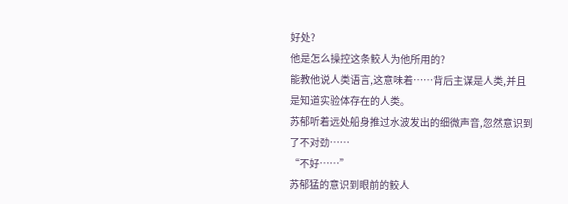好处?
他是怎么操控这条鲛人为他所用的?
能教他说人类语言,这意味着……背后主谋是人类,并且是知道实验体存在的人类。
苏郁听着远处船身推过水波发出的细微声音,忽然意识到了不对劲……
“不好……”
苏郁猛的意识到眼前的鲛人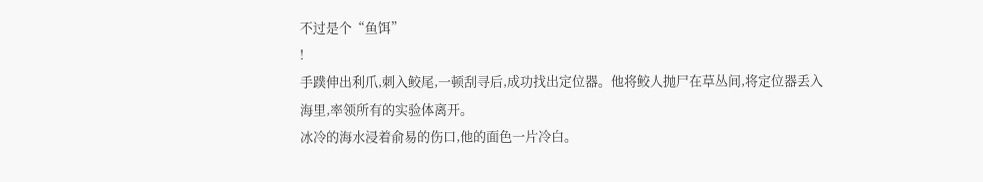不过是个“鱼饵”
!
手蹼伸出利爪,刺入鲛尾,一顿刮寻后,成功找出定位器。他将鲛人抛尸在草丛间,将定位器丢入海里,率领所有的实验体离开。
冰冷的海水浸着俞易的伤口,他的面色一片冷白。